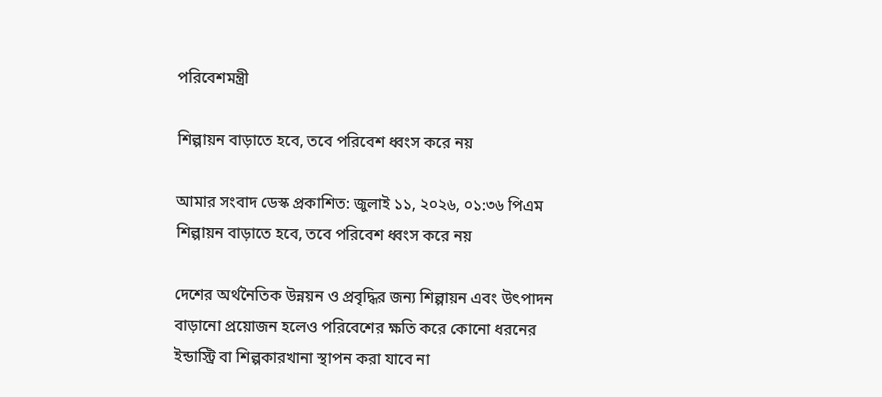পরিবেশমন্ত্রী

শিল্পায়ন বাড়াতে হবে, তবে পরিবেশ ধ্বংস করে নয়

আমার সংবাদ ডেস্ক প্রকাশিত: জুলাই ১১, ২০২৬, ০১:৩৬ পিএম
শিল্পায়ন বাড়াতে হবে, তবে পরিবেশ ধ্বংস করে নয়

দেশের অর্থনৈতিক উন্নয়ন ও প্রবৃদ্ধির জন্য শিল্পায়ন এবং উৎপাদন বাড়ানো প্রয়োজন হলেও পরিবেশের ক্ষতি করে কোনো ধরনের ইন্ডাস্ট্রি বা শিল্পকারখানা স্থাপন করা যাবে না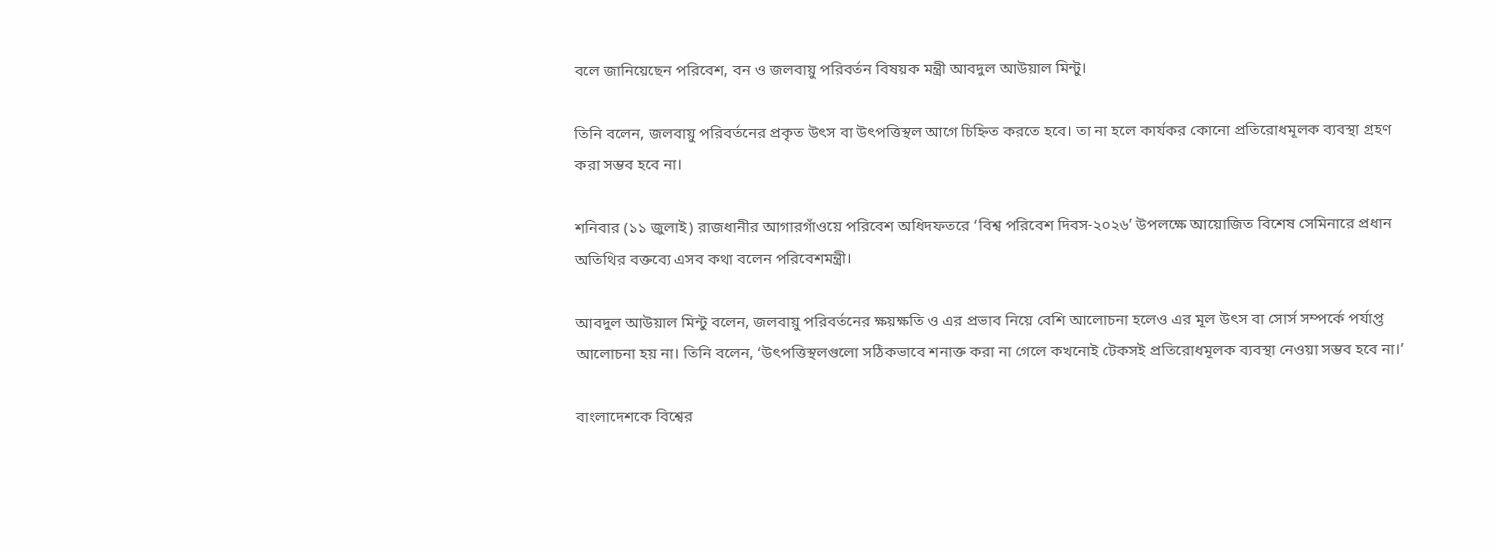বলে জানিয়েছেন পরিবেশ, বন ও জলবায়ু পরিবর্তন বিষয়ক মন্ত্রী আবদুল আউয়াল মিন্টু।

তিনি বলেন, জলবায়ু পরিবর্তনের প্রকৃত উৎস বা উৎপত্তিস্থল আগে চিহ্নিত করতে হবে। তা না হলে কার্যকর কোনো প্রতিরোধমূলক ব্যবস্থা গ্রহণ করা সম্ভব হবে না।

শনিবার (১১ জুলাই) রাজধানীর আগারগাঁওয়ে পরিবেশ অধিদফতরে ‘বিশ্ব পরিবেশ দিবস-২০২৬’ উপলক্ষে আয়োজিত বিশেষ সেমিনারে প্রধান অতিথির বক্তব্যে এসব কথা বলেন পরিবেশমন্ত্রী।

আবদুল আউয়াল মিন্টু বলেন, জলবায়ু পরিবর্তনের ক্ষয়ক্ষতি ও এর প্রভাব নিয়ে বেশি আলোচনা হলেও এর মূল উৎস বা সোর্স সম্পর্কে পর্যাপ্ত আলোচনা হয় না। তিনি বলেন, ‘উৎপত্তিস্থলগুলো সঠিকভাবে শনাক্ত করা না গেলে কখনোই টেকসই প্রতিরোধমূলক ব্যবস্থা নেওয়া সম্ভব হবে না।’

বাংলাদেশকে বিশ্বের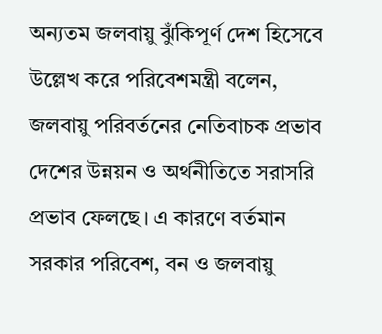অন্যতম জলবায়ু ঝুঁকিপূর্ণ দেশ হিসেবে উল্লেখ করে পরিবেশমন্ত্রী বলেন, জলবায়ু পরিবর্তনের নেতিবাচক প্রভাব দেশের উন্নয়ন ও অর্থনীতিতে সরাসরি প্রভাব ফেলছে। এ কারণে বর্তমান সরকার পরিবেশ, বন ও জলবায়ু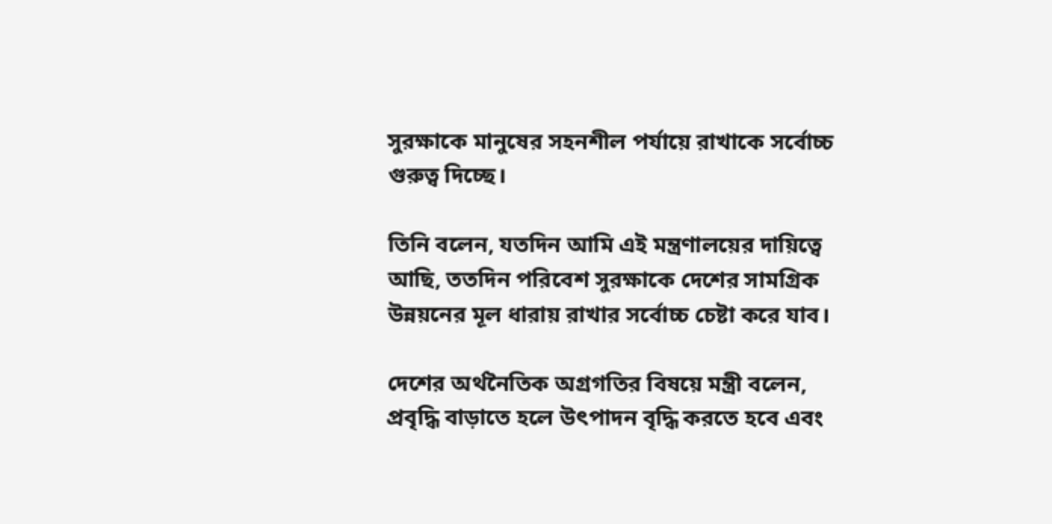সুরক্ষাকে মানুষের সহনশীল পর্যায়ে রাখাকে সর্বোচ্চ গুরুত্ব দিচ্ছে।

তিনি বলেন, যতদিন আমি এই মন্ত্রণালয়ের দায়িত্বে আছি, ততদিন পরিবেশ সুরক্ষাকে দেশের সামগ্রিক উন্নয়নের মূল ধারায় রাখার সর্বোচ্চ চেষ্টা করে যাব।

দেশের অর্থনৈতিক অগ্রগতির বিষয়ে মন্ত্রী বলেন, প্রবৃদ্ধি বাড়াতে হলে উৎপাদন বৃদ্ধি করতে হবে এবং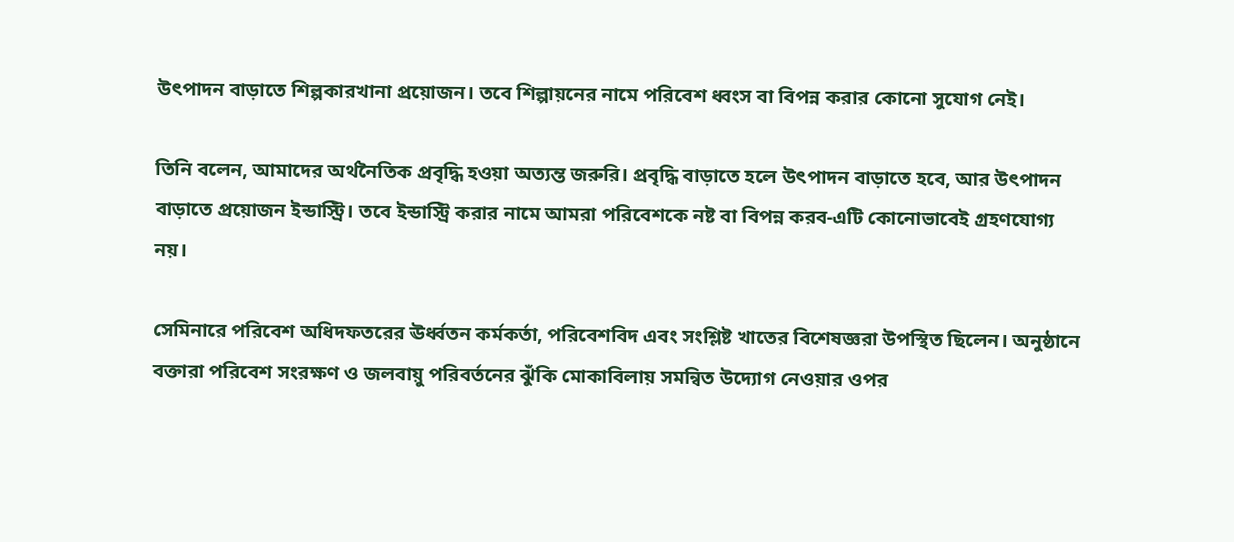উৎপাদন বাড়াতে শিল্পকারখানা প্রয়োজন। তবে শিল্পায়নের নামে পরিবেশ ধ্বংস বা বিপন্ন করার কোনো সুযোগ নেই।

তিনি বলেন, আমাদের অর্থনৈতিক প্রবৃদ্ধি হওয়া অত্যন্ত জরুরি। প্রবৃদ্ধি বাড়াতে হলে উৎপাদন বাড়াতে হবে, আর উৎপাদন বাড়াতে প্রয়োজন ইন্ডাস্ট্রি। তবে ইন্ডাস্ট্রি করার নামে আমরা পরিবেশকে নষ্ট বা বিপন্ন করব-এটি কোনোভাবেই গ্রহণযোগ্য নয়।

সেমিনারে পরিবেশ অধিদফতরের ঊর্ধ্বতন কর্মকর্তা, পরিবেশবিদ এবং সংশ্লিষ্ট খাতের বিশেষজ্ঞরা উপস্থিত ছিলেন। অনুষ্ঠানে বক্তারা পরিবেশ সংরক্ষণ ও জলবায়ু পরিবর্তনের ঝুঁকি মোকাবিলায় সমন্বিত উদ্যোগ নেওয়ার ওপর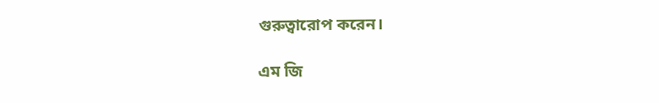গুরুত্বারোপ করেন।

এম জি